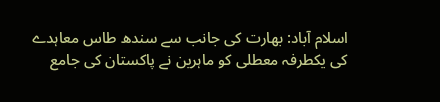اسلام آباد: بھارت کی جانب سے سندھ طاس معاہدے کی یکطرفہ معطلی کو ماہرین نے پاکستان کی جامع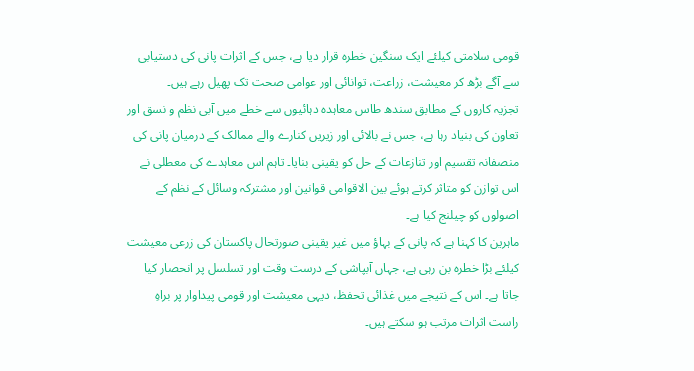قومی سلامتی کیلئے ایک سنگین خطرہ قرار دیا ہے، جس کے اثرات پانی کی دستیابی سے آگے بڑھ کر معیشت، زراعت، توانائی اور عوامی صحت تک پھیل رہے ہیں۔
تجزیہ کاروں کے مطابق سندھ طاس معاہدہ دہائیوں سے خطے میں آبی نظم و نسق اور تعاون کی بنیاد رہا ہے، جس نے بالائی اور زیریں کنارے والے ممالک کے درمیان پانی کی منصفانہ تقسیم اور تنازعات کے حل کو یقینی بنایا۔ تاہم اس معاہدے کی معطلی نے اس توازن کو متاثر کرتے ہوئے بین الاقوامی قوانین اور مشترکہ وسائل کے نظم کے اصولوں کو چیلنج کیا ہے۔
ماہرین کا کہنا ہے کہ پانی کے بہاؤ میں غیر یقینی صورتحال پاکستان کی زرعی معیشت کیلئے بڑا خطرہ بن رہی ہے، جہاں آبپاشی کے درست وقت اور تسلسل پر انحصار کیا جاتا ہے۔ اس کے نتیجے میں غذائی تحفظ، دیہی معیشت اور قومی پیداوار پر براہِ راست اثرات مرتب ہو سکتے ہیں۔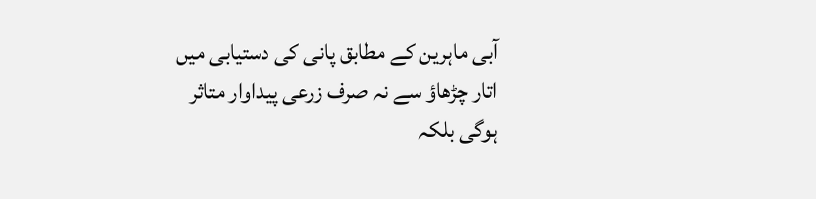آبی ماہرین کے مطابق پانی کی دستیابی میں اتار چڑھاؤ سے نہ صرف زرعی پیداوار متاثر ہوگی بلکہ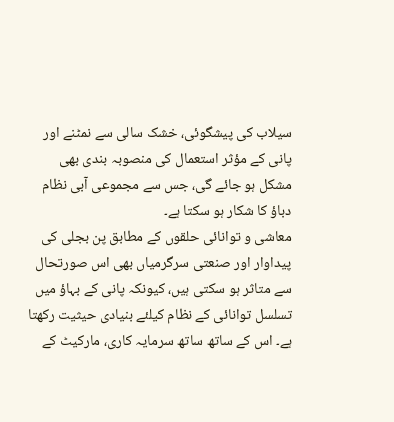سیلاب کی پیشگوئی، خشک سالی سے نمٹنے اور پانی کے مؤثر استعمال کی منصوبہ بندی بھی مشکل ہو جائے گی، جس سے مجموعی آبی نظام دباؤ کا شکار ہو سکتا ہے۔
معاشی و توانائی حلقوں کے مطابق پن بجلی کی پیداوار اور صنعتی سرگرمیاں بھی اس صورتحال سے متاثر ہو سکتی ہیں، کیونکہ پانی کے بہاؤ میں تسلسل توانائی کے نظام کیلئے بنیادی حیثیت رکھتا ہے۔ اس کے ساتھ ساتھ سرمایہ کاری، مارکیٹ کے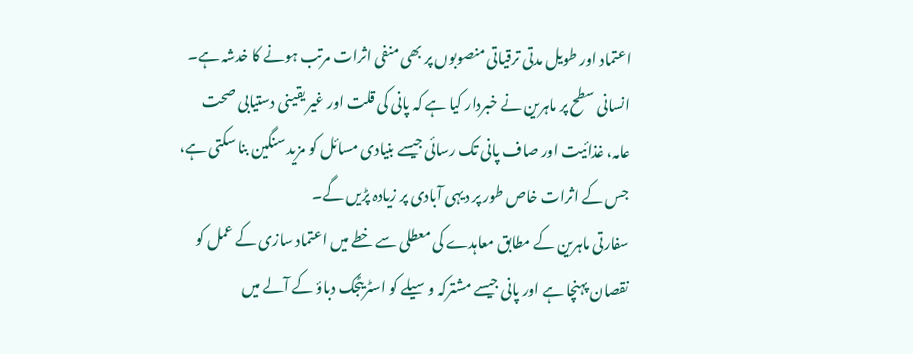اعتماد اور طویل مدتی ترقیاتی منصوبوں پر بھی منفی اثرات مرتب ہونے کا خدشہ ہے۔
انسانی سطح پر ماہرین نے خبردار کیا ہے کہ پانی کی قلت اور غیر یقینی دستیابی صحت عامہ، غذائیت اور صاف پانی تک رسائی جیسے بنیادی مسائل کو مزید سنگین بنا سکتی ہے، جس کے اثرات خاص طور پر دیہی آبادی پر زیادہ پڑیں گے۔
سفارتی ماہرین کے مطابق معاہدے کی معطلی سے خطے میں اعتماد سازی کے عمل کو نقصان پہنچا ہے اور پانی جیسے مشترکہ وسیلے کو اسٹریٹجک دباؤ کے آلے میں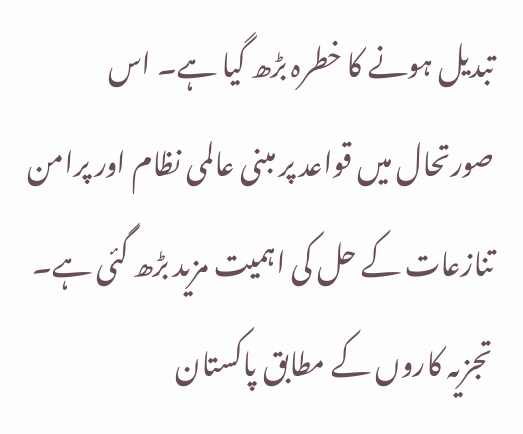تبدیل ہونے کا خطرہ بڑھ گیا ہے۔ اس صورتحال میں قواعد پر مبنی عالمی نظام اور پرامن تنازعات کے حل کی اہمیت مزید بڑھ گئی ہے۔
تجزیہ کاروں کے مطابق پاکستان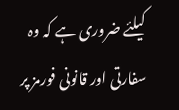کیلئے ضروری ہے کہ وہ سفارتی اور قانونی فورمز پر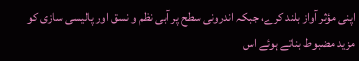اپنی مؤثر آواز بلند کرے، جبکہ اندرونی سطح پر آبی نظم و نسق اور پالیسی سازی کو مزید مضبوط بناتے ہوئے اس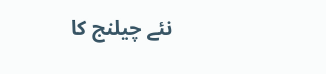نئے چیلنج کا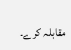مقابلہ کرے۔